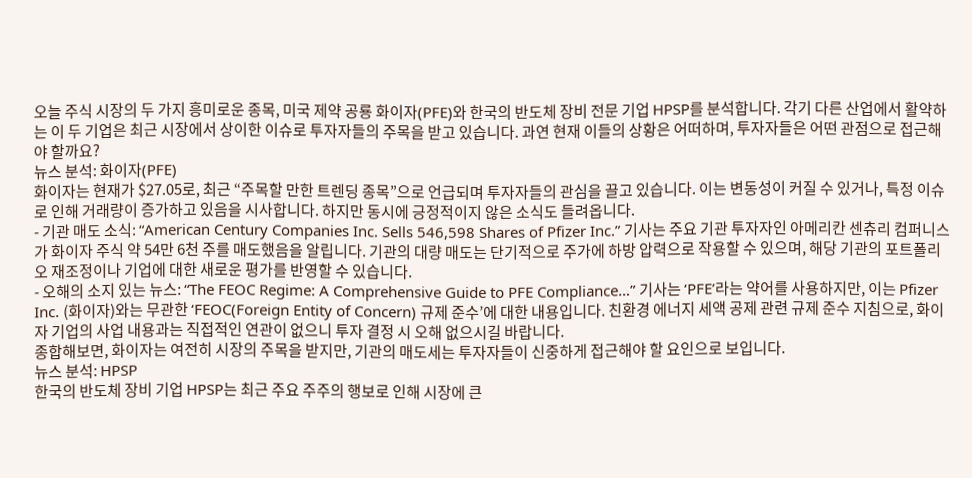오늘 주식 시장의 두 가지 흥미로운 종목, 미국 제약 공룡 화이자(PFE)와 한국의 반도체 장비 전문 기업 HPSP를 분석합니다. 각기 다른 산업에서 활약하는 이 두 기업은 최근 시장에서 상이한 이슈로 투자자들의 주목을 받고 있습니다. 과연 현재 이들의 상황은 어떠하며, 투자자들은 어떤 관점으로 접근해야 할까요?
뉴스 분석: 화이자(PFE)
화이자는 현재가 $27.05로, 최근 “주목할 만한 트렌딩 종목”으로 언급되며 투자자들의 관심을 끌고 있습니다. 이는 변동성이 커질 수 있거나, 특정 이슈로 인해 거래량이 증가하고 있음을 시사합니다. 하지만 동시에 긍정적이지 않은 소식도 들려옵니다.
- 기관 매도 소식: “American Century Companies Inc. Sells 546,598 Shares of Pfizer Inc.” 기사는 주요 기관 투자자인 아메리칸 센츄리 컴퍼니스가 화이자 주식 약 54만 6천 주를 매도했음을 알립니다. 기관의 대량 매도는 단기적으로 주가에 하방 압력으로 작용할 수 있으며, 해당 기관의 포트폴리오 재조정이나 기업에 대한 새로운 평가를 반영할 수 있습니다.
- 오해의 소지 있는 뉴스: “The FEOC Regime: A Comprehensive Guide to PFE Compliance…” 기사는 ‘PFE’라는 약어를 사용하지만, 이는 Pfizer Inc. (화이자)와는 무관한 ‘FEOC(Foreign Entity of Concern) 규제 준수’에 대한 내용입니다. 친환경 에너지 세액 공제 관련 규제 준수 지침으로, 화이자 기업의 사업 내용과는 직접적인 연관이 없으니 투자 결정 시 오해 없으시길 바랍니다.
종합해보면, 화이자는 여전히 시장의 주목을 받지만, 기관의 매도세는 투자자들이 신중하게 접근해야 할 요인으로 보입니다.
뉴스 분석: HPSP
한국의 반도체 장비 기업 HPSP는 최근 주요 주주의 행보로 인해 시장에 큰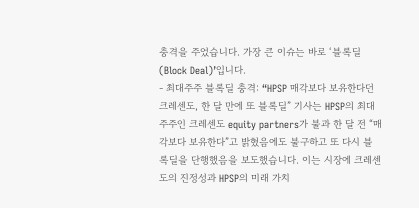충격을 주었습니다. 가장 큰 이슈는 바로 ‘블록딜(Block Deal)’입니다.
- 최대주주 블록딜 충격: “HPSP 매각보다 보유한다던 크레센도, 한 달 만에 또 블록딜” 기사는 HPSP의 최대주주인 크레센도 equity partners가 불과 한 달 전 “매각보다 보유한다”고 밝혔음에도 불구하고 또 다시 블록딜을 단행했음을 보도했습니다. 이는 시장에 크레센도의 진정성과 HPSP의 미래 가치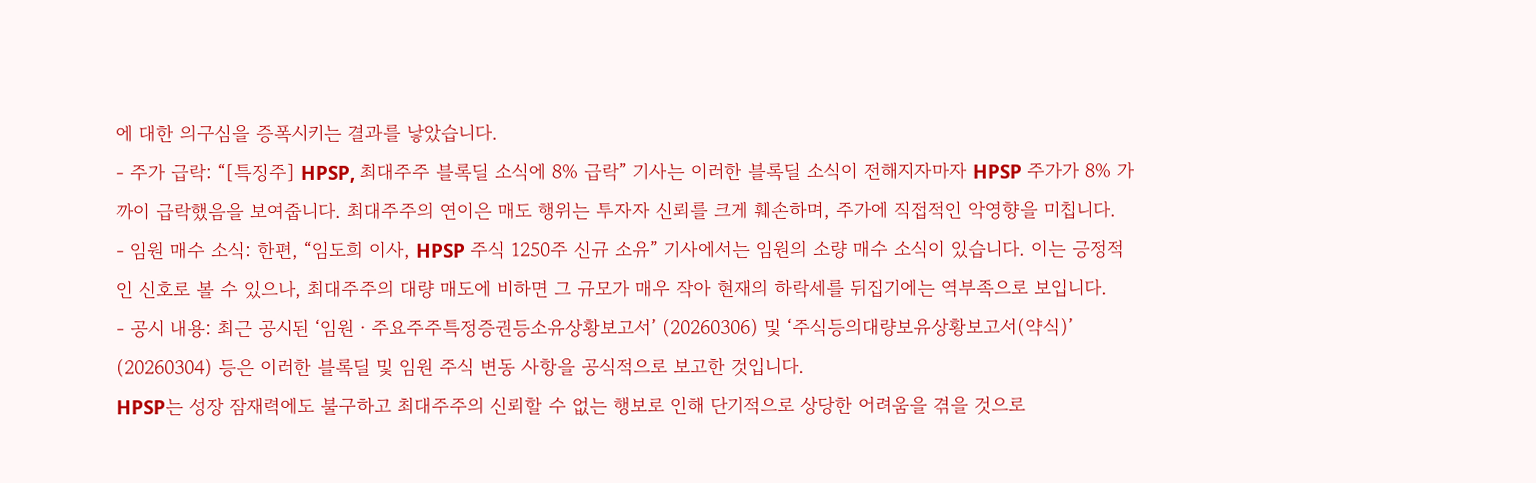에 대한 의구심을 증폭시키는 결과를 낳았습니다.
- 주가 급락: “[특징주] HPSP, 최대주주 블록딜 소식에 8% 급락” 기사는 이러한 블록딜 소식이 전해지자마자 HPSP 주가가 8% 가까이 급락했음을 보여줍니다. 최대주주의 연이은 매도 행위는 투자자 신뢰를 크게 훼손하며, 주가에 직접적인 악영향을 미칩니다.
- 임원 매수 소식: 한편, “임도희 이사, HPSP 주식 1250주 신규 소유” 기사에서는 임원의 소량 매수 소식이 있습니다. 이는 긍정적인 신호로 볼 수 있으나, 최대주주의 대량 매도에 비하면 그 규모가 매우 작아 현재의 하락세를 뒤집기에는 역부족으로 보입니다.
- 공시 내용: 최근 공시된 ‘임원ㆍ주요주주특정증권등소유상황보고서’ (20260306) 및 ‘주식등의대량보유상황보고서(약식)’ (20260304) 등은 이러한 블록딜 및 임원 주식 변동 사항을 공식적으로 보고한 것입니다.
HPSP는 성장 잠재력에도 불구하고 최대주주의 신뢰할 수 없는 행보로 인해 단기적으로 상당한 어려움을 겪을 것으로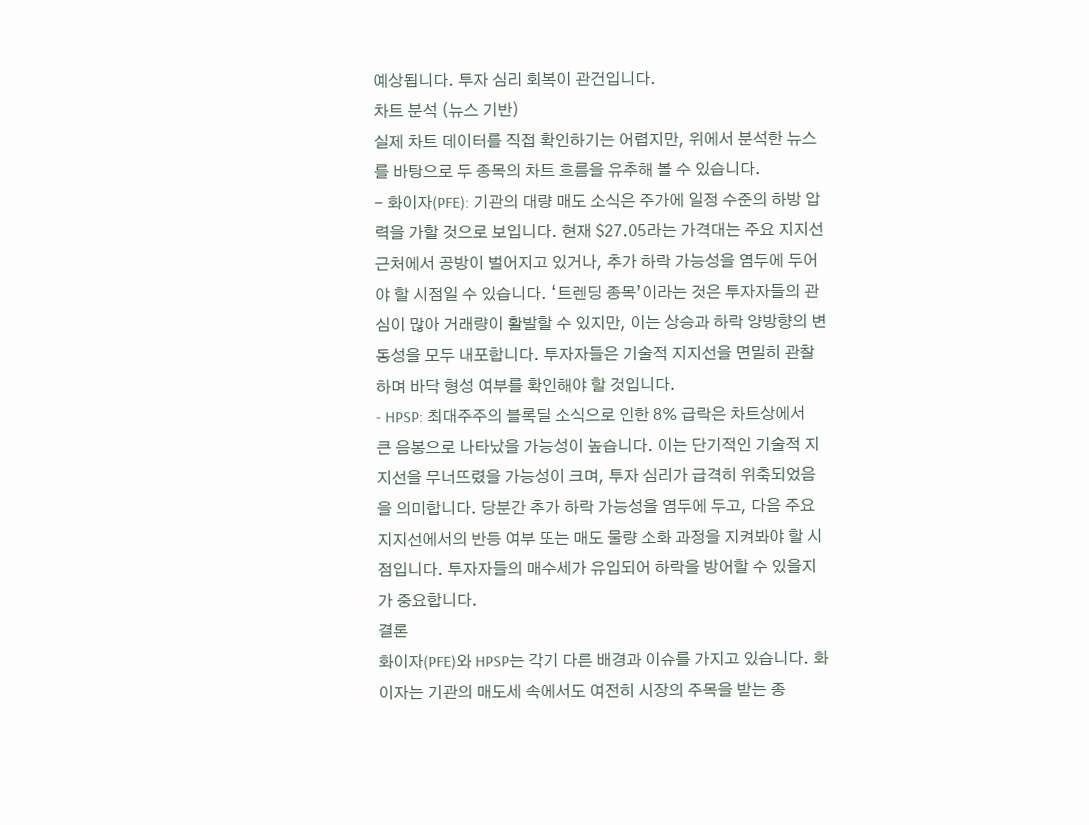예상됩니다. 투자 심리 회복이 관건입니다.
차트 분석 (뉴스 기반)
실제 차트 데이터를 직접 확인하기는 어렵지만, 위에서 분석한 뉴스를 바탕으로 두 종목의 차트 흐름을 유추해 볼 수 있습니다.
- 화이자(PFE): 기관의 대량 매도 소식은 주가에 일정 수준의 하방 압력을 가할 것으로 보입니다. 현재 $27.05라는 가격대는 주요 지지선 근처에서 공방이 벌어지고 있거나, 추가 하락 가능성을 염두에 두어야 할 시점일 수 있습니다. ‘트렌딩 종목’이라는 것은 투자자들의 관심이 많아 거래량이 활발할 수 있지만, 이는 상승과 하락 양방향의 변동성을 모두 내포합니다. 투자자들은 기술적 지지선을 면밀히 관찰하며 바닥 형성 여부를 확인해야 할 것입니다.
- HPSP: 최대주주의 블록딜 소식으로 인한 8% 급락은 차트상에서 큰 음봉으로 나타났을 가능성이 높습니다. 이는 단기적인 기술적 지지선을 무너뜨렸을 가능성이 크며, 투자 심리가 급격히 위축되었음을 의미합니다. 당분간 추가 하락 가능성을 염두에 두고, 다음 주요 지지선에서의 반등 여부 또는 매도 물량 소화 과정을 지켜봐야 할 시점입니다. 투자자들의 매수세가 유입되어 하락을 방어할 수 있을지가 중요합니다.
결론
화이자(PFE)와 HPSP는 각기 다른 배경과 이슈를 가지고 있습니다. 화이자는 기관의 매도세 속에서도 여전히 시장의 주목을 받는 종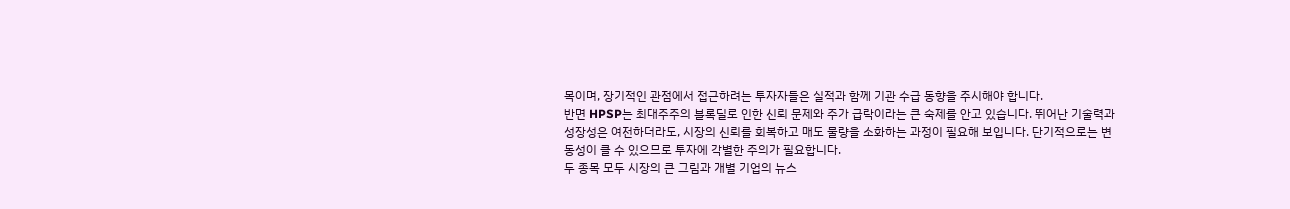목이며, 장기적인 관점에서 접근하려는 투자자들은 실적과 함께 기관 수급 동향을 주시해야 합니다.
반면 HPSP는 최대주주의 블록딜로 인한 신뢰 문제와 주가 급락이라는 큰 숙제를 안고 있습니다. 뛰어난 기술력과 성장성은 여전하더라도, 시장의 신뢰를 회복하고 매도 물량을 소화하는 과정이 필요해 보입니다. 단기적으로는 변동성이 클 수 있으므로 투자에 각별한 주의가 필요합니다.
두 종목 모두 시장의 큰 그림과 개별 기업의 뉴스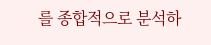를 종합적으로 분석하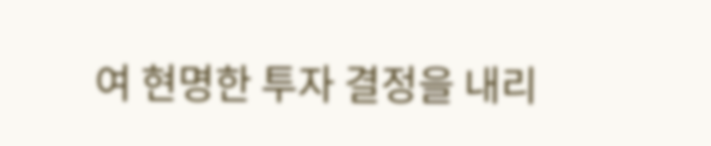여 현명한 투자 결정을 내리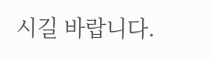시길 바랍니다.